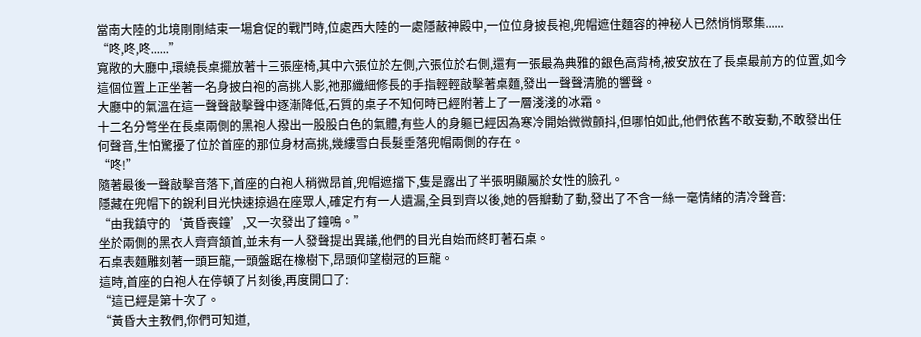當南大陸的北境剛剛結束一場倉促的戰鬥時,位處西大陸的一處隱蔽神殿中,一位位身披長袍,兜帽遮住麵容的神秘人已然悄悄聚集......
“咚,咚,咚......”
寬敞的大廳中,環繞長桌擺放著十三張座椅,其中六張位於左側,六張位於右側,還有一張最為典雅的銀色高背椅,被安放在了長桌最前方的位置,如今這個位置上正坐著一名身披白袍的高挑人影,祂那纖細修長的手指輕輕敲擊著桌麵,發出一聲聲清脆的響聲。
大廳中的氣溫在這一聲聲敲擊聲中逐漸降低,石質的桌子不知何時已經附著上了一層淺淺的冰霜。
十二名分彆坐在長桌兩側的黑袍人撥出一股股白色的氣體,有些人的身軀已經因為寒冷開始微微顫抖,但哪怕如此,他們依舊不敢妄動,不敢發出任何聲音,生怕驚擾了位於首座的那位身材高挑,幾縷雪白長髮垂落兜帽兩側的存在。
“咚!”
隨著最後一聲敲擊音落下,首座的白袍人稍微昂首,兜帽遮擋下,隻是露出了半張明顯屬於女性的臉孔。
隱藏在兜帽下的銳利目光快速掠過在座眾人,確定冇有一人遺漏,全員到齊以後,她的唇瓣動了動,發出了不含一絲一毫情緒的清冷聲音:
“由我鎮守的‘黃昏喪鐘’,又一次發出了鐘鳴。”
坐於兩側的黑衣人齊齊頷首,並未有一人發聲提出異議,他們的目光自始而終盯著石桌。
石桌表麵雕刻著一頭巨龍,一頭盤踞在橡樹下,昂頭仰望樹冠的巨龍。
這時,首座的白袍人在停頓了片刻後,再度開口了:
“這已經是第十次了。
“黃昏大主教們,你們可知道,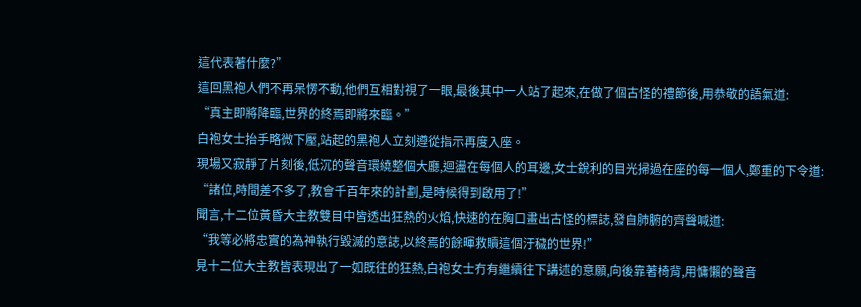這代表著什麼?”
這回黑袍人們不再呆愣不動,他們互相對視了一眼,最後其中一人站了起來,在做了個古怪的禮節後,用恭敬的語氣道:
“真主即將降臨,世界的終焉即將來臨。”
白袍女士抬手略微下壓,站起的黑袍人立刻遵從指示再度入座。
現場又寂靜了片刻後,低沉的聲音環繞整個大廳,迴盪在每個人的耳邊,女士銳利的目光掃過在座的每一個人,鄭重的下令道:
“諸位,時間差不多了,教會千百年來的計劃,是時候得到啟用了!”
聞言,十二位黃昏大主教雙目中皆透出狂熱的火焰,快速的在胸口畫出古怪的標誌,發自肺腑的齊聲喊道:
“我等必將忠實的為神執行毀滅的意誌,以終焉的餘暉救贖這個汙穢的世界!”
見十二位大主教皆表現出了一如既往的狂熱,白袍女士冇有繼續往下講述的意願,向後靠著椅背,用慵懶的聲音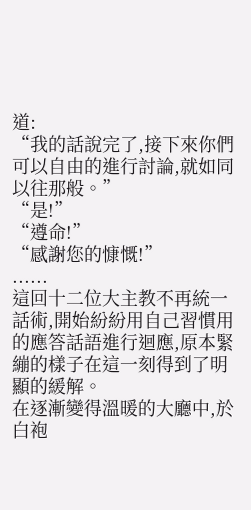道:
“我的話說完了,接下來你們可以自由的進行討論,就如同以往那般。”
“是!”
“遵命!”
“感謝您的慷慨!”
......
這回十二位大主教不再統一話術,開始紛紛用自己習慣用的應答話語進行迴應,原本緊繃的樣子在這一刻得到了明顯的緩解。
在逐漸變得溫暖的大廳中,於白袍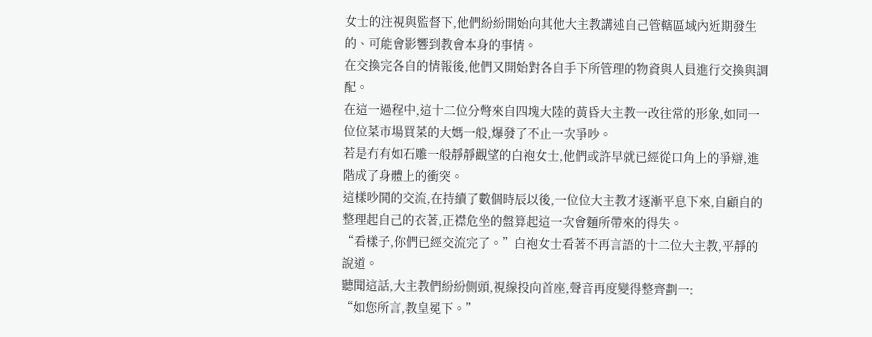女士的注視與監督下,他們紛紛開始向其他大主教講述自己管轄區域內近期發生的、可能會影響到教會本身的事情。
在交換完各自的情報後,他們又開始對各自手下所管理的物資與人員進行交換與調配。
在這一過程中,這十二位分彆來自四塊大陸的黃昏大主教一改往常的形象,如同一位位菜市場買菜的大媽一般,爆發了不止一次爭吵。
若是冇有如石雕一般靜靜觀望的白袍女士,他們或許早就已經從口角上的爭辯,進階成了身體上的衝突。
這樣吵鬨的交流,在持續了數個時辰以後,一位位大主教才逐漸平息下來,自顧自的整理起自己的衣著,正襟危坐的盤算起這一次會麵所帶來的得失。
“看樣子,你們已經交流完了。”白袍女士看著不再言語的十二位大主教,平靜的說道。
聽聞這話,大主教們紛紛側頭,視線投向首座,聲音再度變得整齊劃一:
“如您所言,教皇冕下。”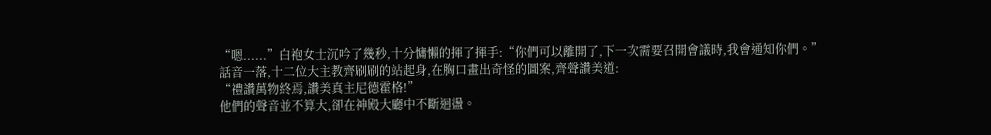“嗯......”白袍女士沉吟了幾秒,十分慵懶的揮了揮手:“你們可以離開了,下一次需要召開會議時,我會通知你們。”
話音一落,十二位大主教齊刷刷的站起身,在胸口畫出奇怪的圖案,齊聲讚美道:
“禮讚萬物終焉,讚美真主尼德霍格!”
他們的聲音並不算大,卻在神殿大廳中不斷迴盪。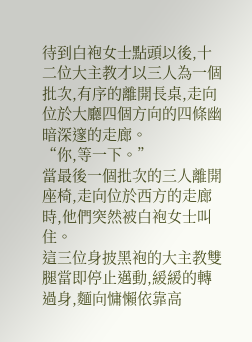待到白袍女士點頭以後,十二位大主教才以三人為一個批次,有序的離開長桌,走向位於大廳四個方向的四條幽暗深邃的走廊。
“你,等一下。”
當最後一個批次的三人離開座椅,走向位於西方的走廊時,他們突然被白袍女士叫住。
這三位身披黑袍的大主教雙腿當即停止邁動,緩緩的轉過身,麵向慵懶依靠高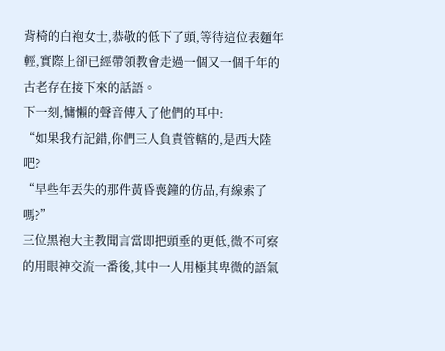背椅的白袍女士,恭敬的低下了頭,等待這位表麵年輕,實際上卻已經帶領教會走過一個又一個千年的古老存在接下來的話語。
下一刻,慵懶的聲音傳入了他們的耳中:
“如果我冇記錯,你們三人負責管轄的,是西大陸吧?
“早些年丟失的那件黃昏喪鐘的仿品,有線索了嗎?”
三位黑袍大主教聞言當即把頭垂的更低,微不可察的用眼神交流一番後,其中一人用極其卑微的語氣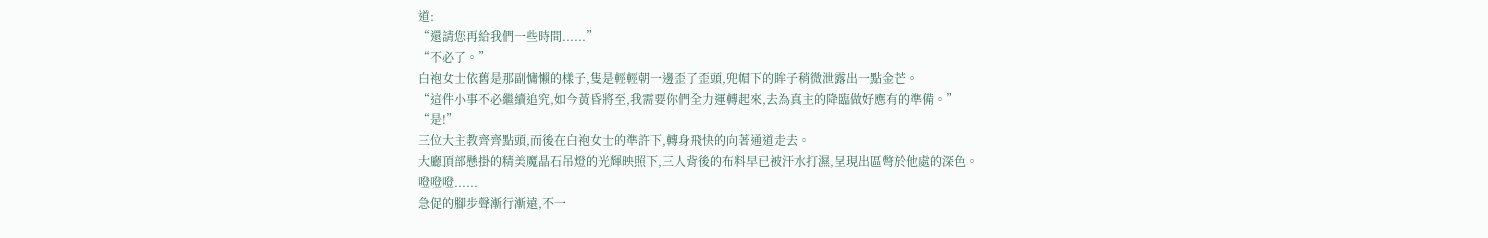道:
“還請您再給我們一些時間......”
“不必了。”
白袍女士依舊是那副慵懶的樣子,隻是輕輕朝一邊歪了歪頭,兜帽下的眸子稍微泄露出一點金芒。
“這件小事不必繼續追究,如今黃昏將至,我需要你們全力運轉起來,去為真主的降臨做好應有的準備。”
“是!”
三位大主教齊齊點頭,而後在白袍女士的準許下,轉身飛快的向著通道走去。
大廳頂部懸掛的精美魔晶石吊燈的光輝映照下,三人背後的布料早已被汗水打濕,呈現出區彆於他處的深色。
噔噔噔......
急促的腳步聲漸行漸遠,不一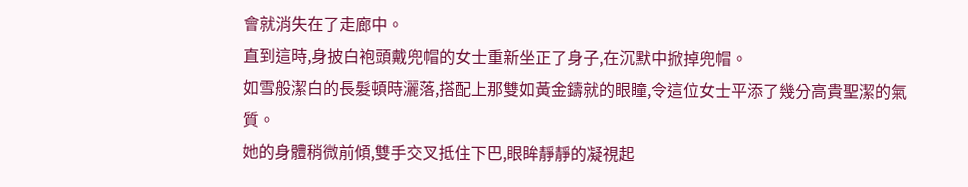會就消失在了走廊中。
直到這時,身披白袍頭戴兜帽的女士重新坐正了身子,在沉默中掀掉兜帽。
如雪般潔白的長髮頓時灑落,搭配上那雙如黃金鑄就的眼瞳,令這位女士平添了幾分高貴聖潔的氣質。
她的身體稍微前傾,雙手交叉抵住下巴,眼眸靜靜的凝視起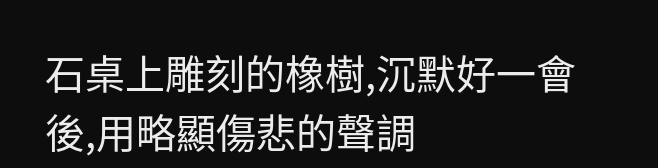石桌上雕刻的橡樹,沉默好一會後,用略顯傷悲的聲調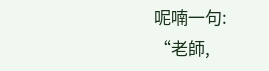呢喃一句:
“老師,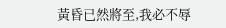黃昏已然將至,我必不辱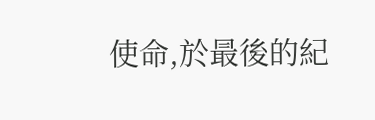使命,於最後的紀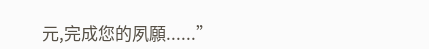元,完成您的夙願......”